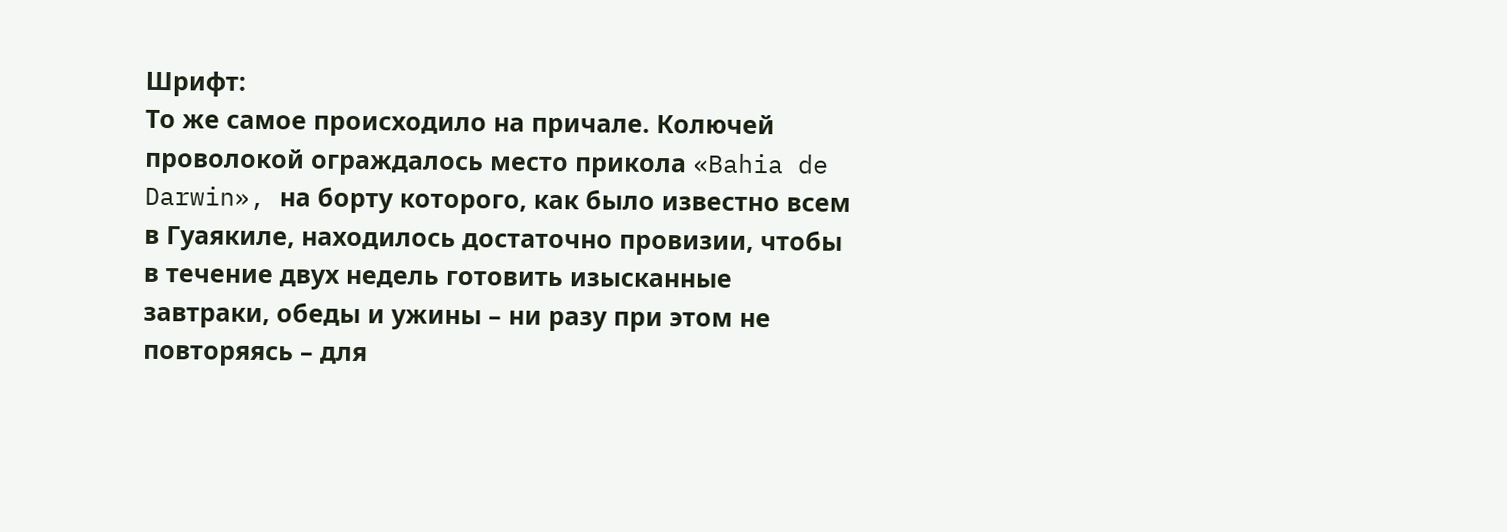Шрифт:
То же самое происходило на причале. Колючей проволокой ограждалось место прикола «Bahia de Darwin», на борту которого, как было известно всем в Гуаякиле, находилось достаточно провизии, чтобы в течение двух недель готовить изысканные завтраки, обеды и ужины – ни разу при этом не повторяясь – для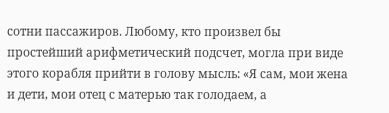сотни пассажиров. Любому, кто произвел бы простейший арифметический подсчет, могла при виде этого корабля прийти в голову мысль: «Я сам, мои жена и дети, мои отец с матерью так голодаем, а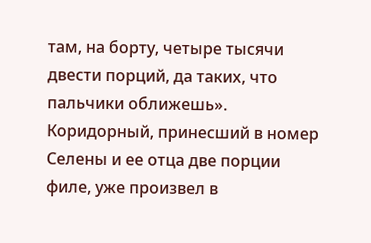там, на борту, четыре тысячи двести порций, да таких, что пальчики оближешь».
Коридорный, принесший в номер Селены и ее отца две порции филе, уже произвел в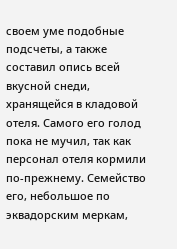своем уме подобные подсчеты, а также составил опись всей вкусной снеди, хранящейся в кладовой отеля. Самого его голод пока не мучил, так как персонал отеля кормили по-прежнему. Семейство его, небольшое по эквадорским меркам,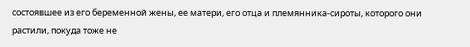состоявшее из его беременной жены, ее матери, его отца и племянника-сироты, которого они растили, покуда тоже не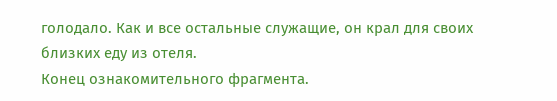голодало. Как и все остальные служащие, он крал для своих близких еду из отеля.
Конец ознакомительного фрагмента.